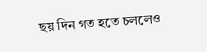ছয় দিন গত হতে চললেও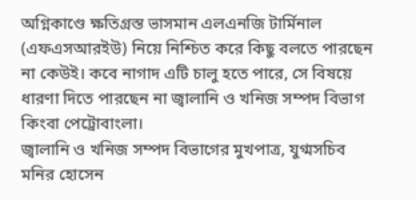অগ্নিকাণ্ডে ক্ষতিগ্রস্ত ভাসমান এলএনজি টার্মিনাল (এফএসআরইউ) নিয়ে নিশ্চিত করে কিছু বলতে পারছেন না কেউই। কবে নাগাদ এটি চালু হতে পারে, সে বিষয়ে ধারণা দিতে পারছেন না জ্বালানি ও খনিজ সম্পদ বিভাগ কিংবা পেট্রোবাংলা।
জ্বালানি ও খনিজ সম্পদ বিভাগের মুখপাত্র, যুগ্মসচিব মনির হোসেন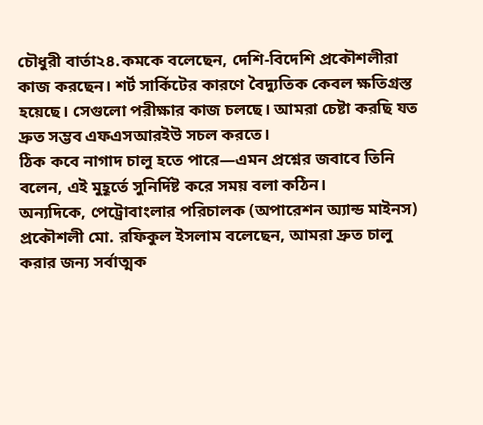চৌধুরী বার্তা২৪.কমকে বলেছেন, দেশি-বিদেশি প্রকৌশলীরা কাজ করছেন। শর্ট সার্কিটের কারণে বৈদ্যুতিক কেবল ক্ষতিগ্রস্ত হয়েছে। সেগুলো পরীক্ষার কাজ চলছে। আমরা চেষ্টা করছি যত দ্রুত সম্ভব এফএসআরইউ সচল করতে।
ঠিক কবে নাগাদ চালু হতে পারে—এমন প্রশ্নের জবাবে তিনি বলেন, এই মুহূর্তে সুনির্দিষ্ট করে সময় বলা কঠিন।
অন্যদিকে, পেট্রোবাংলার পরিচালক (অপারেশন অ্যান্ড মাইনস) প্রকৌশলী মো. রফিকুল ইসলাম বলেছেন, আমরা দ্রুত চালু করার জন্য সর্বাত্মক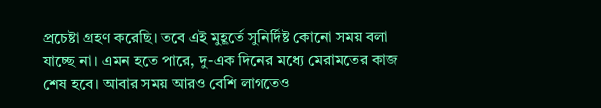প্রচেষ্টা গ্রহণ করেছি। তবে এই মুহূর্তে সুনির্দিষ্ট কোনো সময় বলা যাচ্ছে না। এমন হতে পারে, দু-এক দিনের মধ্যে মেরামতের কাজ শেষ হবে। আবার সময় আরও বেশি লাগতেও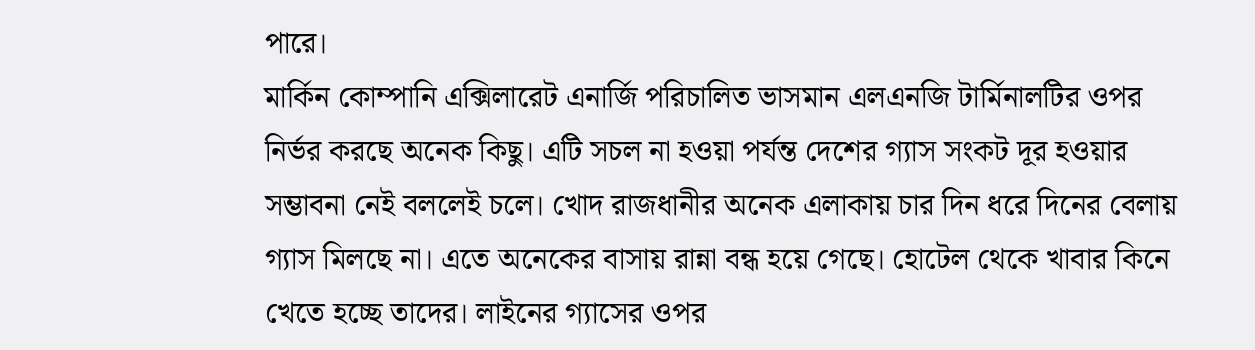পারে।
মার্কিন কোম্পানি এক্সিলারেট এনার্জি পরিচালিত ভাসমান এলএনজি টার্মিনালটির ওপর নির্ভর করছে অনেক কিছু। এটি সচল না হওয়া পর্যন্ত দেশের গ্যাস সংকট দূর হওয়ার সম্ভাবনা নেই বললেই চলে। খোদ রাজধানীর অনেক এলাকায় চার দিন ধরে দিনের বেলায় গ্যাস মিলছে না। এতে অনেকের বাসায় রান্না বন্ধ হয়ে গেছে। হোটেল থেকে খাবার কিনে খেতে হচ্ছে তাদের। লাইনের গ্যাসের ওপর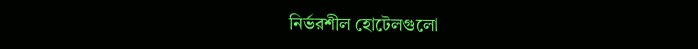নির্ভরশীল হোটেলগুলো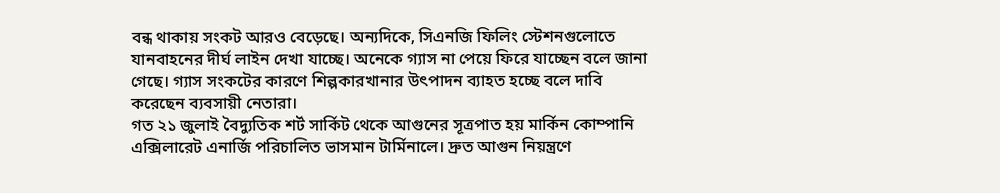বন্ধ থাকায় সংকট আরও বেড়েছে। অন্যদিকে, সিএনজি ফিলিং স্টেশনগুলোতে যানবাহনের দীর্ঘ লাইন দেখা যাচ্ছে। অনেকে গ্যাস না পেয়ে ফিরে যাচ্ছেন বলে জানা গেছে। গ্যাস সংকটের কারণে শিল্পকারখানার উৎপাদন ব্যাহত হচ্ছে বলে দাবি করেছেন ব্যবসায়ী নেতারা।
গত ২১ জুলাই বৈদ্যুতিক শর্ট সার্কিট থেকে আগুনের সূত্রপাত হয় মার্কিন কোম্পানি এক্সিলারেট এনার্জি পরিচালিত ভাসমান টার্মিনালে। দ্রুত আগুন নিয়ন্ত্রণে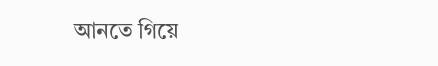আনতে গিয়ে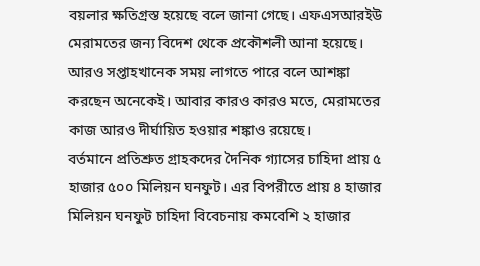বয়লার ক্ষতিগ্রস্ত হয়েছে বলে জানা গেছে। এফএসআরইউ মেরামতের জন্য বিদেশ থেকে প্রকৌশলী আনা হয়েছে। আরও সপ্তাহখানেক সময় লাগতে পারে বলে আশঙ্কা করছেন অনেকেই। আবার কারও কারও মতে, মেরামতের কাজ আরও দীর্ঘায়িত হওয়ার শঙ্কাও রয়েছে।
বর্তমানে প্রতিশ্রুত গ্রাহকদের দৈনিক গ্যাসের চাহিদা প্রায় ৫ হাজার ৫০০ মিলিয়ন ঘনফুট। এর বিপরীতে প্রায় ৪ হাজার মিলিয়ন ঘনফুট চাহিদা বিবেচনায় কমবেশি ২ হাজার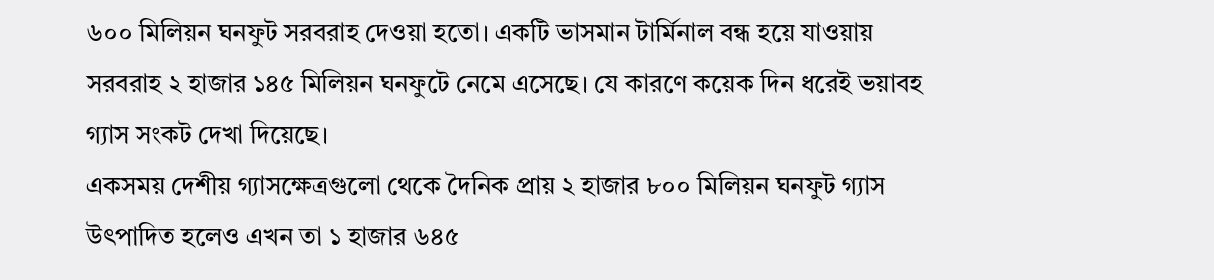৬০০ মিলিয়ন ঘনফুট সরবরাহ দেওয়া হতো। একটি ভাসমান টার্মিনাল বন্ধ হয়ে যাওয়ায় সরবরাহ ২ হাজার ১৪৫ মিলিয়ন ঘনফুটে নেমে এসেছে। যে কারণে কয়েক দিন ধরেই ভয়াবহ গ্যাস সংকট দেখা দিয়েছে।
একসময় দেশীয় গ্যাসক্ষেত্রগুলো থেকে দৈনিক প্রায় ২ হাজার ৮০০ মিলিয়ন ঘনফুট গ্যাস উৎপাদিত হলেও এখন তা ১ হাজার ৬৪৫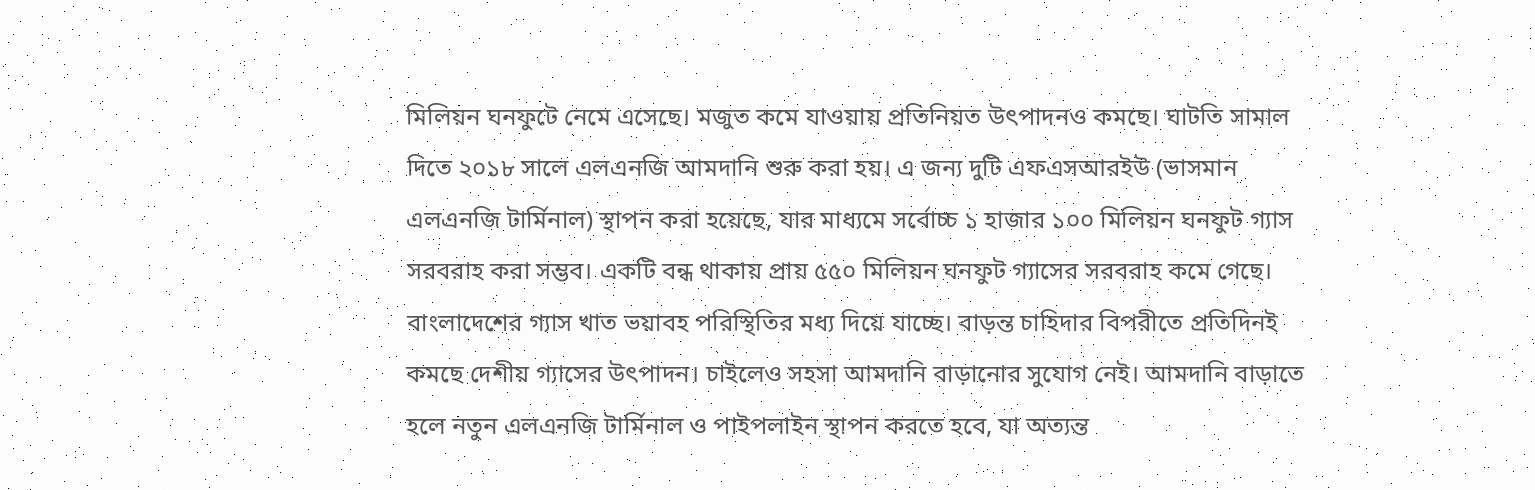মিলিয়ন ঘনফুটে নেমে এসেছে। মজুত কমে যাওয়ায় প্রতিনিয়ত উৎপাদনও কমছে। ঘাটতি সামাল দিতে ২০১৮ সালে এলএনজি আমদানি শুরু করা হয়। এ জন্য দুটি এফএসআরইউ (ভাসমান এলএনজি টার্মিনাল) স্থাপন করা হয়েছে, যার মাধ্যমে সর্বোচ্চ ১ হাজার ১০০ মিলিয়ন ঘনফুট গ্যাস সরবরাহ করা সম্ভব। একটি বন্ধ থাকায় প্রায় ৫৫০ মিলিয়ন ঘনফুট গ্যাসের সরবরাহ কমে গেছে।
বাংলাদেশের গ্যাস খাত ভয়াবহ পরিস্থিতির মধ্য দিয়ে যাচ্ছে। বাড়ন্ত চাহিদার বিপরীতে প্রতিদিনই কমছে দেশীয় গ্যাসের উৎপাদন। চাইলেও সহসা আমদানি বাড়ানোর সুযোগ নেই। আমদানি বাড়াতে হলে নতুন এলএনজি টার্মিনাল ও পাইপলাইন স্থাপন করতে হবে, যা অত্যন্ত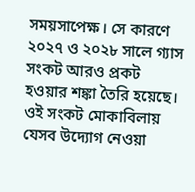সময়সাপেক্ষ। সে কারণে ২০২৭ ও ২০২৮ সালে গ্যাস সংকট আরও প্রকট হওয়ার শঙ্কা তৈরি হয়েছে। ওই সংকট মোকাবিলায় যেসব উদ্যোগ নেওয়া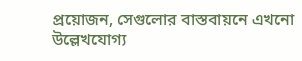প্রয়োজন, সেগুলোর বাস্তবায়নে এখনো উল্লেখযোগ্য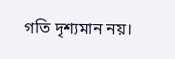গতি দৃশ্যমান নয়।